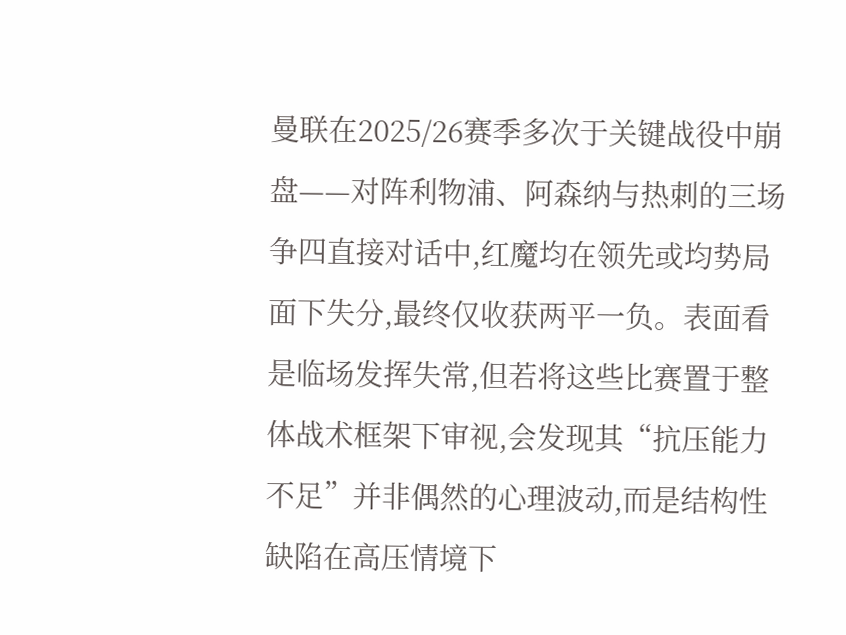曼联在2025/26赛季多次于关键战役中崩盘——对阵利物浦、阿森纳与热刺的三场争四直接对话中,红魔均在领先或均势局面下失分,最终仅收获两平一负。表面看是临场发挥失常,但若将这些比赛置于整体战术框架下审视,会发现其“抗压能力不足”并非偶然的心理波动,而是结构性缺陷在高压情境下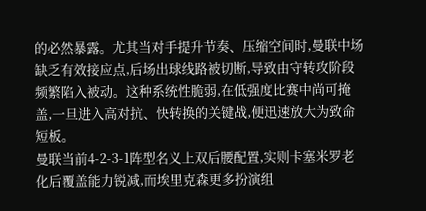的必然暴露。尤其当对手提升节奏、压缩空间时,曼联中场缺乏有效接应点,后场出球线路被切断,导致由守转攻阶段频繁陷入被动。这种系统性脆弱,在低强度比赛中尚可掩盖,一旦进入高对抗、快转换的关键战,便迅速放大为致命短板。
曼联当前4-2-3-1阵型名义上双后腰配置,实则卡塞米罗老化后覆盖能力锐减,而埃里克森更多扮演组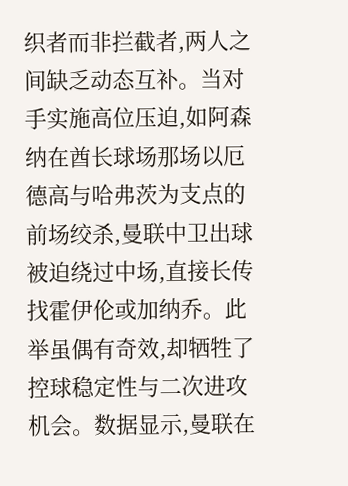织者而非拦截者,两人之间缺乏动态互补。当对手实施高位压迫,如阿森纳在酋长球场那场以厄德高与哈弗茨为支点的前场绞杀,曼联中卫出球被迫绕过中场,直接长传找霍伊伦或加纳乔。此举虽偶有奇效,却牺牲了控球稳定性与二次进攻机会。数据显示,曼联在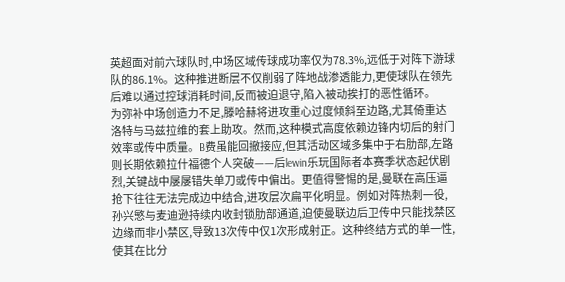英超面对前六球队时,中场区域传球成功率仅为78.3%,远低于对阵下游球队的86.1%。这种推进断层不仅削弱了阵地战渗透能力,更使球队在领先后难以通过控球消耗时间,反而被迫退守,陷入被动挨打的恶性循环。
为弥补中场创造力不足,滕哈赫将进攻重心过度倾斜至边路,尤其倚重达洛特与马兹拉维的套上助攻。然而,这种模式高度依赖边锋内切后的射门效率或传中质量。B费虽能回撤接应,但其活动区域多集中于右肋部,左路则长期依赖拉什福德个人突破——后lewin乐玩国际者本赛季状态起伏剧烈,关键战中屡屡错失单刀或传中偏出。更值得警惕的是,曼联在高压逼抢下往往无法完成边中结合,进攻层次扁平化明显。例如对阵热刺一役,孙兴慜与麦迪逊持续内收封锁肋部通道,迫使曼联边后卫传中只能找禁区边缘而非小禁区,导致13次传中仅1次形成射正。这种终结方式的单一性,使其在比分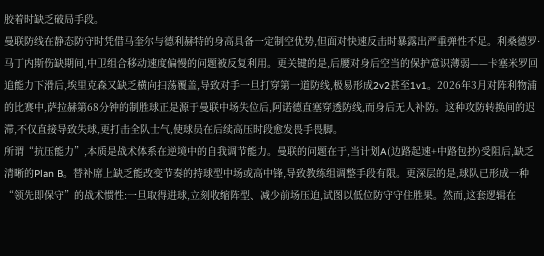胶着时缺乏破局手段。
曼联防线在静态防守时凭借马奎尔与德利赫特的身高具备一定制空优势,但面对快速反击时暴露出严重弹性不足。利桑德罗·马丁内斯伤缺期间,中卫组合移动速度偏慢的问题被反复利用。更关键的是,后腰对身后空当的保护意识薄弱——卡塞米罗回追能力下滑后,埃里克森又缺乏横向扫荡覆盖,导致对手一旦打穿第一道防线,极易形成2v2甚至1v1。2026年3月对阵利物浦的比赛中,萨拉赫第68分钟的制胜球正是源于曼联中场失位后,阿诺德直塞穿透防线,而身后无人补防。这种攻防转换间的迟滞,不仅直接导致失球,更打击全队士气,使球员在后续高压时段愈发畏手畏脚。
所谓“抗压能力”,本质是战术体系在逆境中的自我调节能力。曼联的问题在于,当计划A(边路起速+中路包抄)受阻后,缺乏清晰的Plan B。替补席上缺乏能改变节奏的持球型中场或高中锋,导致教练组调整手段有限。更深层的是,球队已形成一种“领先即保守”的战术惯性:一旦取得进球,立刻收缩阵型、减少前场压迫,试图以低位防守守住胜果。然而,这套逻辑在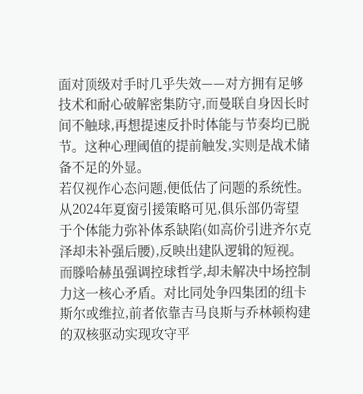面对顶级对手时几乎失效——对方拥有足够技术和耐心破解密集防守,而曼联自身因长时间不触球,再想提速反扑时体能与节奏均已脱节。这种心理阈值的提前触发,实则是战术储备不足的外显。
若仅视作心态问题,便低估了问题的系统性。从2024年夏窗引援策略可见,俱乐部仍寄望于个体能力弥补体系缺陷(如高价引进齐尔克泽却未补强后腰),反映出建队逻辑的短视。而滕哈赫虽强调控球哲学,却未解决中场控制力这一核心矛盾。对比同处争四集团的纽卡斯尔或维拉,前者依靠吉马良斯与乔林顿构建的双核驱动实现攻守平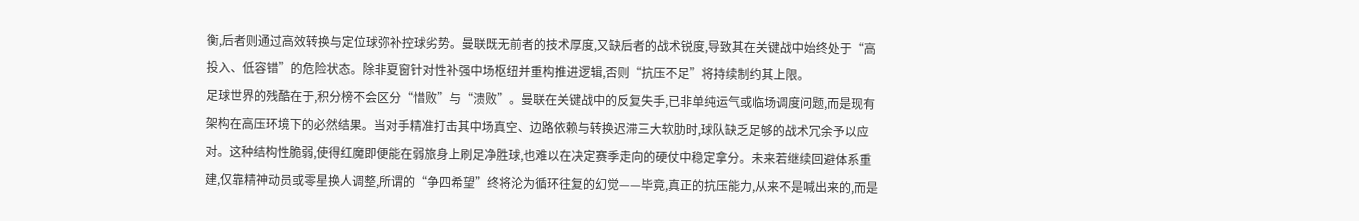衡,后者则通过高效转换与定位球弥补控球劣势。曼联既无前者的技术厚度,又缺后者的战术锐度,导致其在关键战中始终处于“高投入、低容错”的危险状态。除非夏窗针对性补强中场枢纽并重构推进逻辑,否则“抗压不足”将持续制约其上限。
足球世界的残酷在于,积分榜不会区分“惜败”与“溃败”。曼联在关键战中的反复失手,已非单纯运气或临场调度问题,而是现有架构在高压环境下的必然结果。当对手精准打击其中场真空、边路依赖与转换迟滞三大软肋时,球队缺乏足够的战术冗余予以应对。这种结构性脆弱,使得红魔即便能在弱旅身上刷足净胜球,也难以在决定赛季走向的硬仗中稳定拿分。未来若继续回避体系重建,仅靠精神动员或零星换人调整,所谓的“争四希望”终将沦为循环往复的幻觉——毕竟,真正的抗压能力,从来不是喊出来的,而是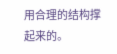用合理的结构撑起来的。